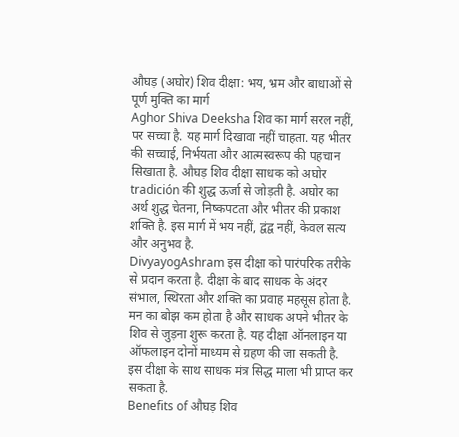औघड़ (अघोर) शिव दीक्षा: भय, भ्रम और बाधाओं से पूर्ण मुक्ति का मार्ग
Aghor Shiva Deeksha शिव का मार्ग सरल नहीं, पर सच्चा है. यह मार्ग दिखावा नहीं चाहता. यह भीतर की सच्चाई, निर्भयता और आत्मस्वरूप की पहचान सिखाता है. औघड़ शिव दीक्षा साधक को अघोर tradición की शुद्ध ऊर्जा से जोड़ती है. अघोर का अर्थ शुद्ध चेतना, निष्कपटता और भीतर की प्रकाश शक्ति है. इस मार्ग में भय नहीं, द्वंद्व नहीं, केवल सत्य और अनुभव है.
DivyayogAshram इस दीक्षा को पारंपरिक तरीके से प्रदान करता है. दीक्षा के बाद साधक के अंदर संभाल, स्थिरता और शक्ति का प्रवाह महसूस होता है. मन का बोझ कम होता है और साधक अपने भीतर के शिव से जुड़ना शुरू करता है. यह दीक्षा ऑनलाइन या ऑफलाइन दोनों माध्यम से ग्रहण की जा सकती है. इस दीक्षा के साथ साधक मंत्र सिद्ध माला भी प्राप्त कर सकता है.
Benefits of औघड़ शिव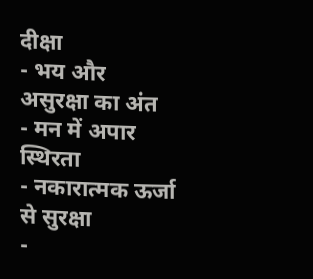दीक्षा
- भय और असुरक्षा का अंत
- मन में अपार स्थिरता
- नकारात्मक ऊर्जा से सुरक्षा
-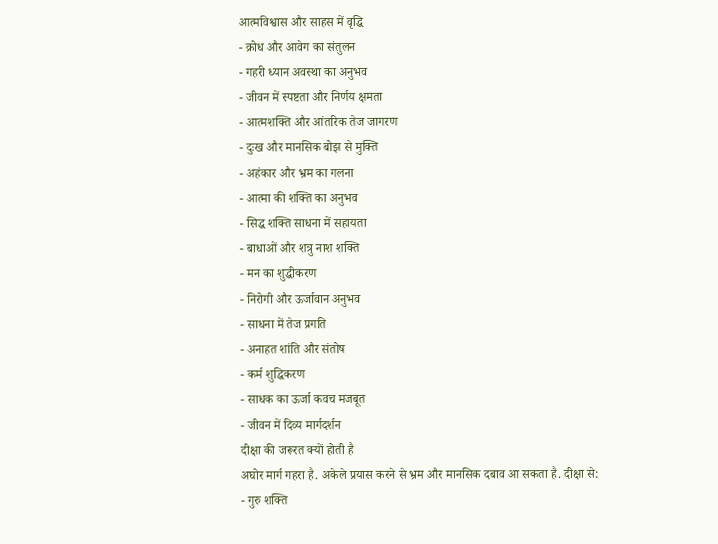आत्मविश्वास और साहस में वृद्धि
- क्रोध और आवेग का संतुलन
- गहरी ध्यान अवस्था का अनुभव
- जीवन में स्पष्टता और निर्णय क्षमता
- आत्मशक्ति और आंतरिक तेज जागरण
- दुःख और मानसिक बोझ से मुक्ति
- अहंकार और भ्रम का गलना
- आत्मा की शक्ति का अनुभव
- सिद्ध शक्ति साधना में सहायता
- बाधाओं और शत्रु नाश शक्ति
- मन का शुद्धीकरण
- निरोगी और ऊर्जावान अनुभव
- साधना में तेज प्रगति
- अनाहत शांति और संतोष
- कर्म शुद्धिकरण
- साधक का ऊर्जा कवच मजबूत
- जीवन में दिव्य मार्गदर्शन
दीक्षा की जरूरत क्यों होती है
अघोर मार्ग गहरा है. अकेले प्रयास करने से भ्रम और मानसिक दबाव आ सकता है. दीक्षा से:
- गुरु शक्ति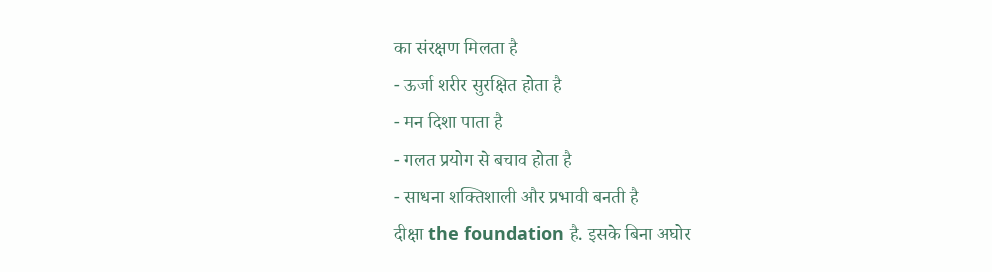का संरक्षण मिलता है
- ऊर्जा शरीर सुरक्षित होता है
- मन दिशा पाता है
- गलत प्रयोग से बचाव होता है
- साधना शक्तिशाली और प्रभावी बनती है
दीक्षा the foundation है. इसके बिना अघोर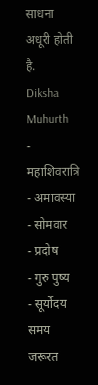साधना अधूरी होती है.
Diksha Muhurth
- महाशिवरात्रि
- अमावस्या
- सोमवार
- प्रदोष
- गुरु पुष्य
- सूर्योदय समय
जरूरत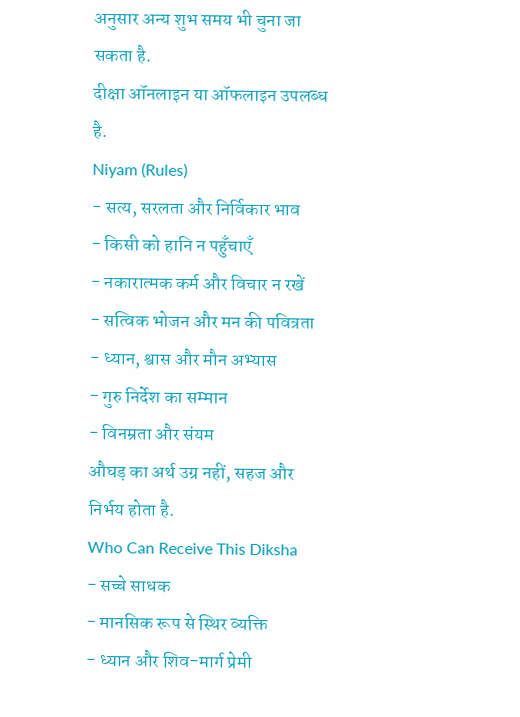अनुसार अन्य शुभ समय भी चुना जा सकता है.
दीक्षा ऑनलाइन या ऑफलाइन उपलब्ध है.
Niyam (Rules)
- सत्य, सरलता और निर्विकार भाव
- किसी को हानि न पहुँचाएँ
- नकारात्मक कर्म और विचार न रखें
- सत्विक भोजन और मन की पवित्रता
- ध्यान, श्वास और मौन अभ्यास
- गुरु निर्देश का सम्मान
- विनम्रता और संयम
औघड़ का अर्थ उग्र नहीं, सहज और निर्भय होता है.
Who Can Receive This Diksha
- सच्चे साधक
- मानसिक रूप से स्थिर व्यक्ति
- ध्यान और शिव-मार्ग प्रेमी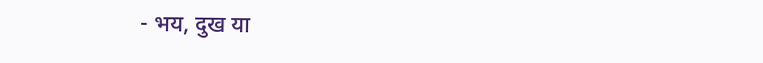- भय, दुख या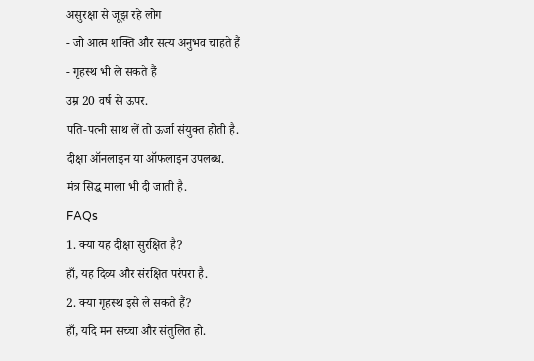असुरक्षा से जूझ रहे लोग
- जो आत्म शक्ति और सत्य अनुभव चाहते हैं
- गृहस्थ भी ले सकते हैं
उम्र 20 वर्ष से ऊपर.
पति-पत्नी साथ लें तो ऊर्जा संयुक्त होती है.
दीक्षा ऑनलाइन या ऑफलाइन उपलब्ध.
मंत्र सिद्ध माला भी दी जाती है.
FAQs
1. क्या यह दीक्षा सुरक्षित है?
हाँ, यह दिव्य और संरक्षित परंपरा है.
2. क्या गृहस्थ इसे ले सकते हैं?
हाँ, यदि मन सच्चा और संतुलित हो.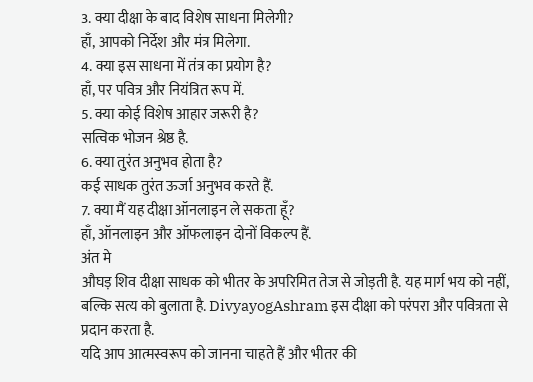3. क्या दीक्षा के बाद विशेष साधना मिलेगी?
हाँ, आपको निर्देश और मंत्र मिलेगा.
4. क्या इस साधना में तंत्र का प्रयोग है?
हाँ, पर पवित्र और नियंत्रित रूप में.
5. क्या कोई विशेष आहार जरूरी है?
सत्विक भोजन श्रेष्ठ है.
6. क्या तुरंत अनुभव होता है?
कई साधक तुरंत ऊर्जा अनुभव करते हैं.
7. क्या मैं यह दीक्षा ऑनलाइन ले सकता हूँ?
हाँ, ऑनलाइन और ऑफलाइन दोनों विकल्प हैं.
अंत मे
औघड़ शिव दीक्षा साधक को भीतर के अपरिमित तेज से जोड़ती है. यह मार्ग भय को नहीं, बल्कि सत्य को बुलाता है. DivyayogAshram इस दीक्षा को परंपरा और पवित्रता से प्रदान करता है.
यदि आप आत्मस्वरूप को जानना चाहते हैं और भीतर की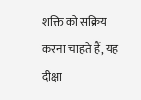शक्ति को सक्रिय करना चाहते हैं, यह दीक्षा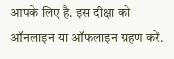आपके लिए है. इस दीक्षा को ऑनलाइन या ऑफलाइन ग्रहण करें.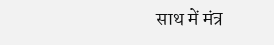साथ में मंत्र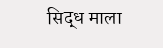सिद्ध माला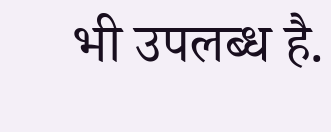भी उपलब्ध है.